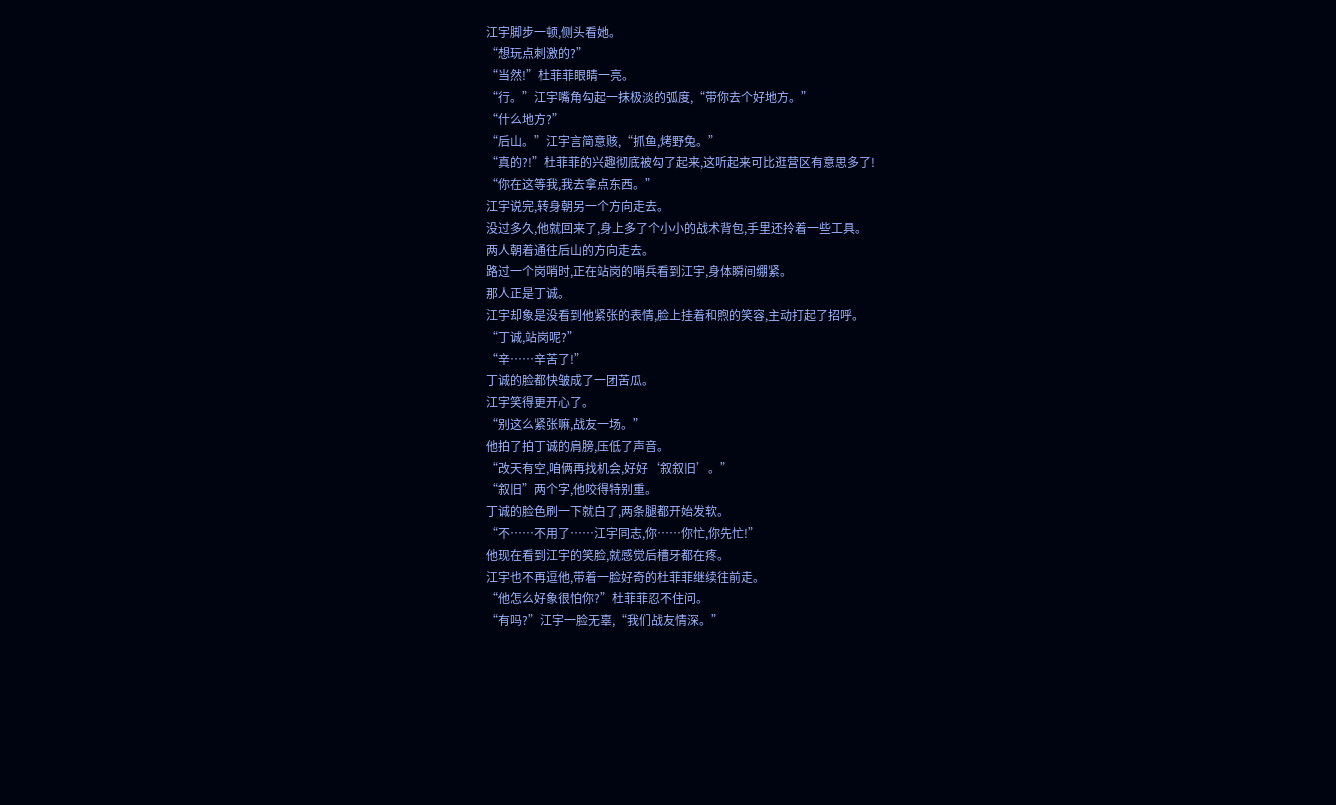江宇脚步一顿,侧头看她。
“想玩点刺激的?”
“当然!”杜菲菲眼睛一亮。
“行。”江宇嘴角勾起一抹极淡的弧度,“带你去个好地方。”
“什么地方?”
“后山。”江宇言简意赅,“抓鱼,烤野兔。”
“真的?!”杜菲菲的兴趣彻底被勾了起来,这听起来可比逛营区有意思多了!
“你在这等我,我去拿点东西。”
江宇说完,转身朝另一个方向走去。
没过多久,他就回来了,身上多了个小小的战术背包,手里还拎着一些工具。
两人朝着通往后山的方向走去。
路过一个岗哨时,正在站岗的哨兵看到江宇,身体瞬间绷紧。
那人正是丁诚。
江宇却象是没看到他紧张的表情,脸上挂着和煦的笑容,主动打起了招呼。
“丁诚,站岗呢?”
“辛……辛苦了!”
丁诚的脸都快皱成了一团苦瓜。
江宇笑得更开心了。
“别这么紧张嘛,战友一场。”
他拍了拍丁诚的肩膀,压低了声音。
“改天有空,咱俩再找机会,好好‘叙叙旧’。”
“叙旧”两个字,他咬得特别重。
丁诚的脸色刷一下就白了,两条腿都开始发软。
“不……不用了……江宇同志,你……你忙,你先忙!”
他现在看到江宇的笑脸,就感觉后槽牙都在疼。
江宇也不再逗他,带着一脸好奇的杜菲菲继续往前走。
“他怎么好象很怕你?”杜菲菲忍不住问。
“有吗?”江宇一脸无辜,“我们战友情深。”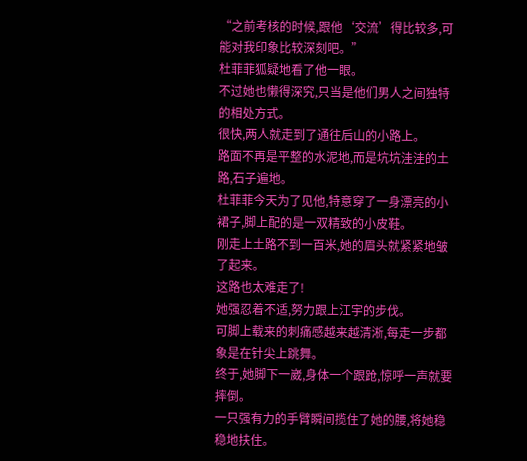“之前考核的时候,跟他‘交流’得比较多,可能对我印象比较深刻吧。”
杜菲菲狐疑地看了他一眼。
不过她也懒得深究,只当是他们男人之间独特的相处方式。
很快,两人就走到了通往后山的小路上。
路面不再是平整的水泥地,而是坑坑洼洼的土路,石子遍地。
杜菲菲今天为了见他,特意穿了一身漂亮的小裙子,脚上配的是一双精致的小皮鞋。
刚走上土路不到一百米,她的眉头就紧紧地皱了起来。
这路也太难走了!
她强忍着不适,努力跟上江宇的步伐。
可脚上载来的刺痛感越来越清淅,每走一步都象是在针尖上跳舞。
终于,她脚下一崴,身体一个跟跄,惊呼一声就要摔倒。
一只强有力的手臂瞬间揽住了她的腰,将她稳稳地扶住。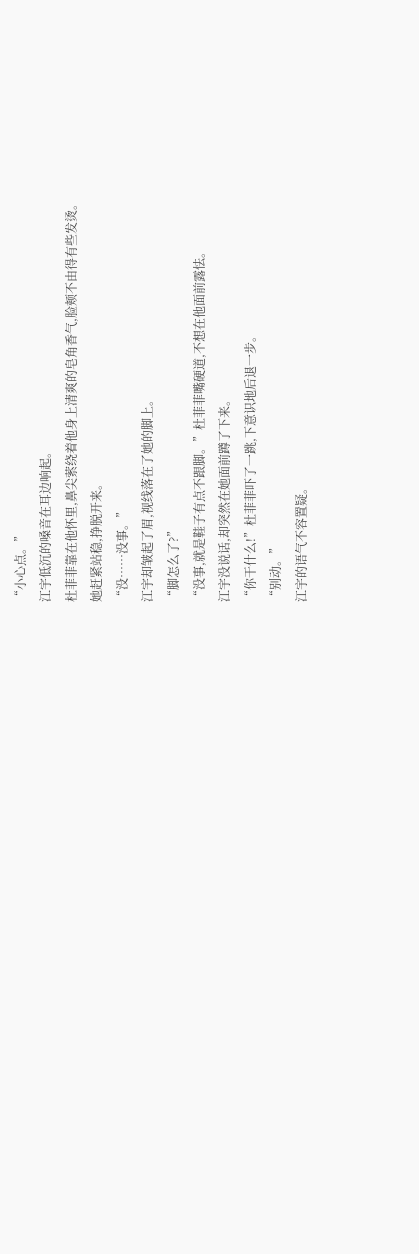“小心点。”
江宇低沉的嗓音在耳边响起。
杜菲菲靠在他怀里,鼻尖萦绕着他身上清爽的皂角香气,脸颊不由得有些发烫。
她赶紧站稳,挣脱开来。
“没……没事。”
江宇却皱起了眉,视线落在了她的脚上。
“脚怎么了?”
“没事,就是鞋子有点不跟脚。”杜菲菲嘴硬道,不想在他面前露怯。
江宇没说话,却突然在她面前蹲了下来。
“你干什么!”杜菲菲吓了一跳,下意识地后退一步。
“别动。”
江宇的语气不容置疑。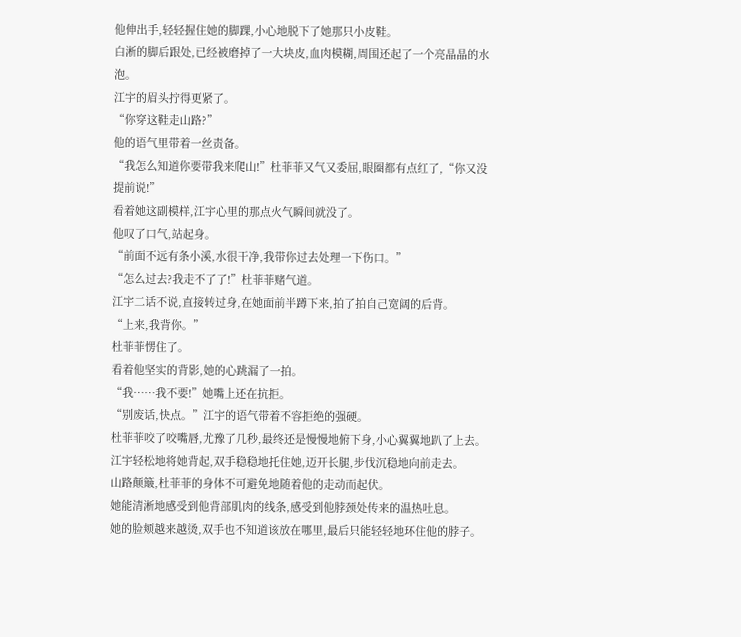他伸出手,轻轻握住她的脚踝,小心地脱下了她那只小皮鞋。
白淅的脚后跟处,已经被磨掉了一大块皮,血肉模糊,周围还起了一个亮晶晶的水泡。
江宇的眉头拧得更紧了。
“你穿这鞋走山路?”
他的语气里带着一丝责备。
“我怎么知道你要带我来爬山!”杜菲菲又气又委屈,眼圈都有点红了,“你又没提前说!”
看着她这副模样,江宇心里的那点火气瞬间就没了。
他叹了口气,站起身。
“前面不远有条小溪,水很干净,我带你过去处理一下伤口。”
“怎么过去?我走不了了!”杜菲菲赌气道。
江宇二话不说,直接转过身,在她面前半蹲下来,拍了拍自己宽阔的后背。
“上来,我背你。”
杜菲菲愣住了。
看着他坚实的背影,她的心跳漏了一拍。
“我……我不要!”她嘴上还在抗拒。
“别废话,快点。”江宇的语气带着不容拒绝的强硬。
杜菲菲咬了咬嘴唇,尤豫了几秒,最终还是慢慢地俯下身,小心翼翼地趴了上去。
江宇轻松地将她背起,双手稳稳地托住她,迈开长腿,步伐沉稳地向前走去。
山路颠簸,杜菲菲的身体不可避免地随着他的走动而起伏。
她能清淅地感受到他背部肌肉的线条,感受到他脖颈处传来的温热吐息。
她的脸颊越来越烫,双手也不知道该放在哪里,最后只能轻轻地环住他的脖子。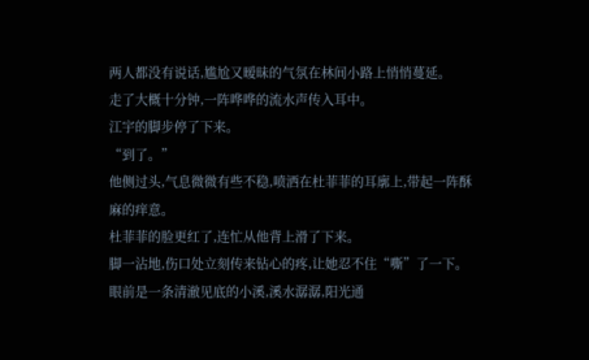两人都没有说话,尴尬又暧昧的气氛在林间小路上悄悄蔓延。
走了大概十分钟,一阵哗哗的流水声传入耳中。
江宇的脚步停了下来。
“到了。”
他侧过头,气息微微有些不稳,喷洒在杜菲菲的耳廓上,带起一阵酥麻的痒意。
杜菲菲的脸更红了,连忙从他背上滑了下来。
脚一沾地,伤口处立刻传来钻心的疼,让她忍不住“嘶”了一下。
眼前是一条清澈见底的小溪,溪水潺潺,阳光通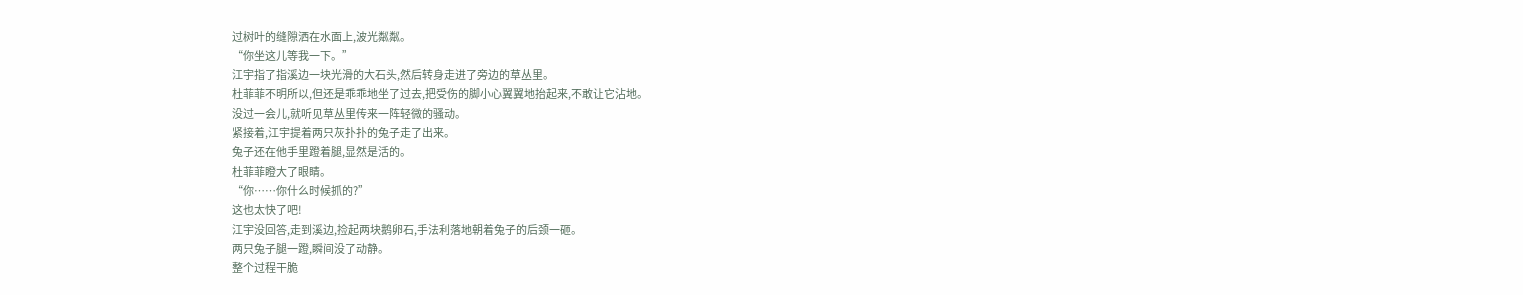过树叶的缝隙洒在水面上,波光粼粼。
“你坐这儿等我一下。”
江宇指了指溪边一块光滑的大石头,然后转身走进了旁边的草丛里。
杜菲菲不明所以,但还是乖乖地坐了过去,把受伤的脚小心翼翼地抬起来,不敢让它沾地。
没过一会儿,就听见草丛里传来一阵轻微的骚动。
紧接着,江宇提着两只灰扑扑的兔子走了出来。
兔子还在他手里蹬着腿,显然是活的。
杜菲菲瞪大了眼睛。
“你……你什么时候抓的?”
这也太快了吧!
江宇没回答,走到溪边,捡起两块鹅卵石,手法利落地朝着兔子的后颈一砸。
两只兔子腿一蹬,瞬间没了动静。
整个过程干脆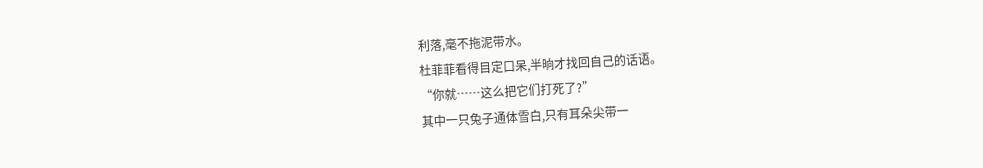利落,毫不拖泥带水。
杜菲菲看得目定口呆,半晌才找回自己的话语。
“你就……这么把它们打死了?”
其中一只兔子通体雪白,只有耳朵尖带一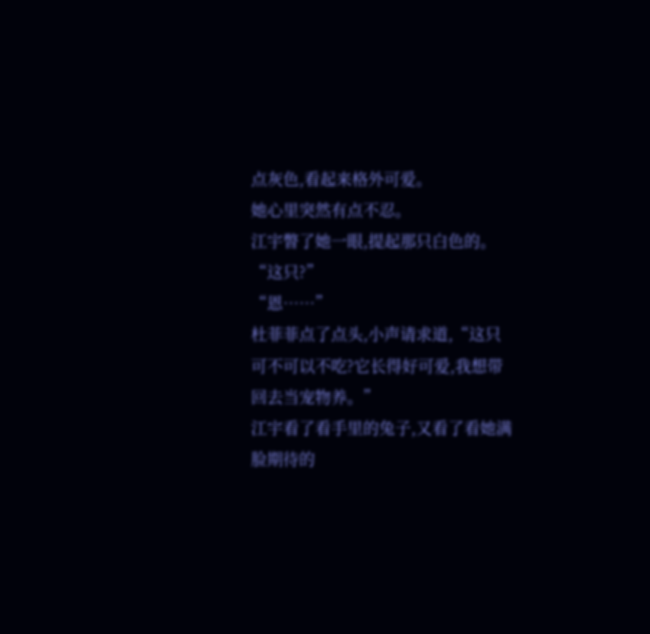点灰色,看起来格外可爱。
她心里突然有点不忍。
江宇瞥了她一眼,提起那只白色的。
“这只?”
“恩……”
杜菲菲点了点头,小声请求道,“这只可不可以不吃?它长得好可爱,我想带回去当宠物养。”
江宇看了看手里的兔子,又看了看她满脸期待的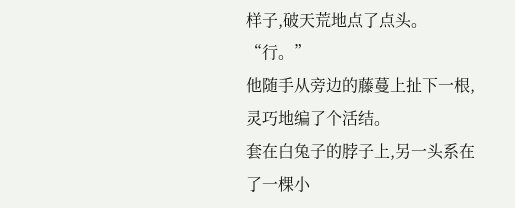样子,破天荒地点了点头。
“行。”
他随手从旁边的藤蔓上扯下一根,灵巧地编了个活结。
套在白兔子的脖子上,另一头系在了一棵小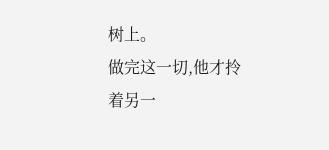树上。
做完这一切,他才拎着另一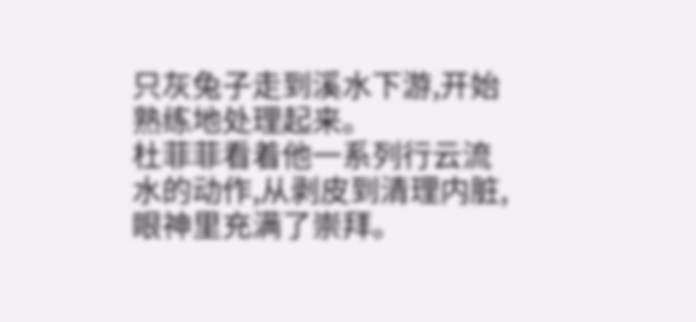只灰兔子走到溪水下游,开始熟练地处理起来。
杜菲菲看着他一系列行云流水的动作,从剥皮到清理内脏,眼神里充满了崇拜。